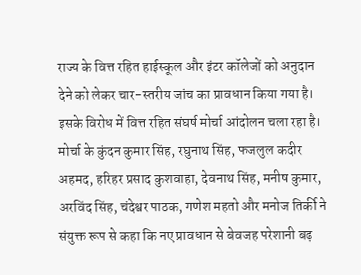राज्य के वित्त रहित हाईस्कूल और इंटर कॉलेजों को अनुदान देने को लेकर चार-स्तरीय जांच का प्रावधान किया गया है। इसके विरोध में वित्त रहित संघर्ष मोर्चा आंदोलन चला रहा है। मोर्चा के कुंदन कुमार सिंह, रघुनाथ सिंह, फजलुल कदीर अहमद, हरिहर प्रसाद कुशवाहा, देवनाथ सिंह, मनीष कुमार, अरविंद सिंह, चंदेश्वर पाठक, गणेश महतो और मनोज तिर्की ने संयुक्त रूप से कहा कि नए प्रावधान से बेवजह परेशानी बढ़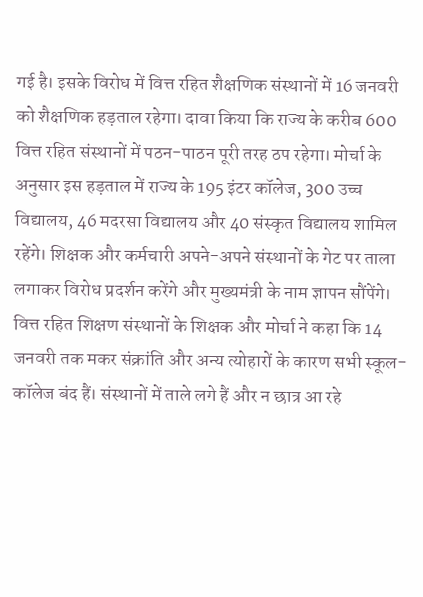गई है। इसके विरोध में वित्त रहित शैक्षणिक संस्थानों में 16 जनवरी को शैक्षणिक हड़ताल रहेगा। दावा किया कि राज्य के करीब 600 वित्त रहित संस्थानों में पठन-पाठन पूरी तरह ठप रहेगा। मोर्चा के अनुसार इस हड़ताल में राज्य के 195 इंटर कॉलेज, 300 उच्च विद्यालय, 46 मदरसा विद्यालय और 40 संस्कृत विद्यालय शामिल रहेंगे। शिक्षक और कर्मचारी अपने-अपने संस्थानों के गेट पर ताला लगाकर विरोध प्रदर्शन करेंगे और मुख्यमंत्री के नाम ज्ञापन सौंपेंगे। वित्त रहित शिक्षण संस्थानों के शिक्षक और मोर्चा ने कहा कि 14 जनवरी तक मकर संक्रांति और अन्य त्योहारों के कारण सभी स्कूल-कॉलेज बंद हैं। संस्थानों में ताले लगे हैं और न छात्र आ रहे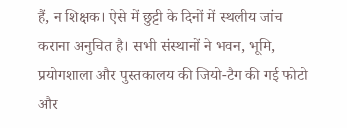हैं, न शिक्षक। ऐसे में छुट्टी के दिनों में स्थलीय जांच कराना अनुचित है। सभी संस्थानों ने भवन, भूमि, प्रयोगशाला और पुस्तकालय की जियो-टैग की गई फोटो और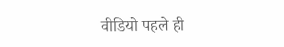वीडियो पहले ही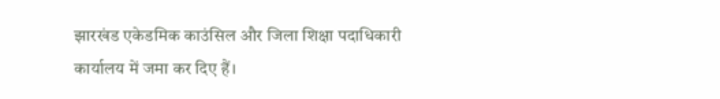झारखंड एकेडमिक काउंसिल और जिला शिक्षा पदाधिकारी कार्यालय में जमा कर दिए हैं।